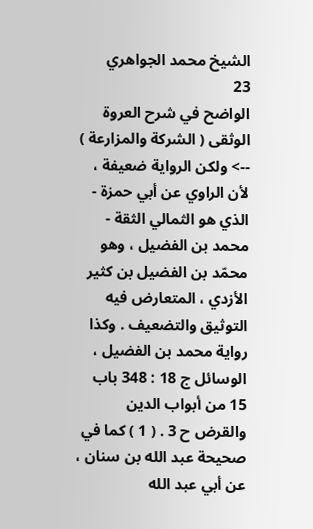الشيخ محمد الجواهري
23
الواضح في شرح العروة الوثقى ( الشركة والمزارعة )
--> ولكن الرواية ضعيفة ، لأن الراوي عن أبي حمزة - الذي هو الثمالي الثقة - محمد بن الفضيل ، وهو محمّد بن الفضيل بن كثير الأزدي ، المتعارض فيه التوثيق والتضعيف . وكذا رواية محمد بن الفضيل ، الوسائل ج 18 : 348 باب 15 من أبواب الدين والقرض ح 3 . ( 1 ) كما في صحيحة عبد الله بن سنان ، عن أبي عبد الله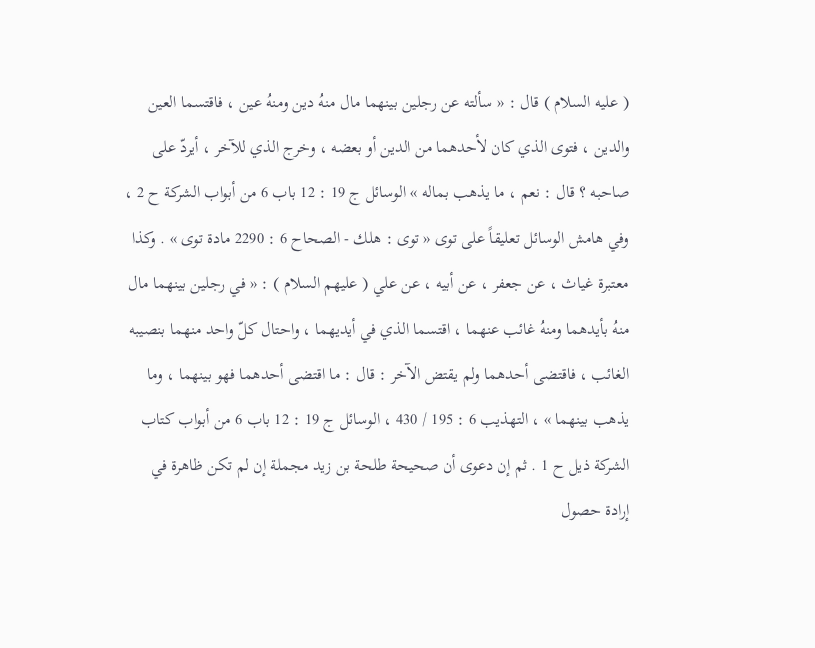( عليه السلام ) قال : « سألته عن رجلين بينهما مال منهُ دين ومنهُ عين ، فاقتسما العين والدين ، فتوى الذي كان لأحدهما من الدين أو بعضه ، وخرج الذي للآخر ، أيردّ على صاحبه ؟ قال : نعم ، ما يذهب بماله » الوسائل ج 19 : 12 باب 6 من أبواب الشركة ح 2 ، وفي هامش الوسائل تعليقاً على توى « توى : هلك - الصحاح 6 : 2290 مادة توى » . وكذا معتبرة غياث ، عن جعفر ، عن أبيه ، عن علي ( عليهم السلام ) : « في رجلين بينهما مال منهُ بأيدهما ومنهُ غائب عنهما ، اقتسما الذي في أيديهما ، واحتال كلّ واحد منهما بنصيبه الغائب ، فاقتضى أحدهما ولم يقتض الآخر : قال : ما اقتضى أحدهما فهو بينهما ، وما يذهب بينهما » ، التهذيب 6 : 195 / 430 ، الوسائل ج 19 : 12 باب 6 من أبواب كتاب الشركة ذيل ح 1 . ثم إن دعوى أن صحيحة طلحة بن زيد مجملة إن لم تكن ظاهرة في إرادة حصول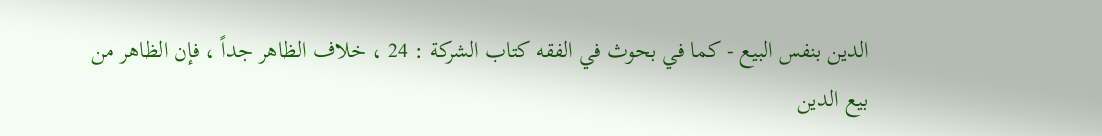الدين بنفس البيع - كما في بحوث في الفقه كتاب الشركة : 24 ، خلاف الظاهر جداً ، فإن الظاهر من بيع الدين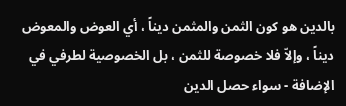بالدين هو كون الثمن والمثمن ديناً ، أي العوض والمعوض ديناً ، وإلاّ فلا خصوصة للثمن ، بل الخصوصية لطرفي في الإضافة - سواء حصل الدين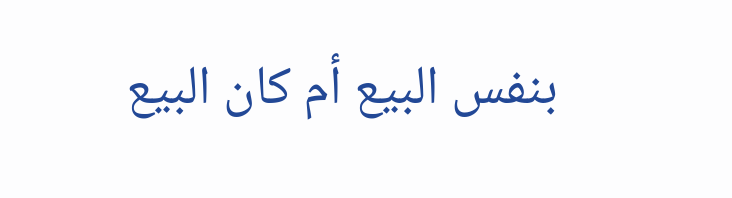بنفس البيع أم كان البيع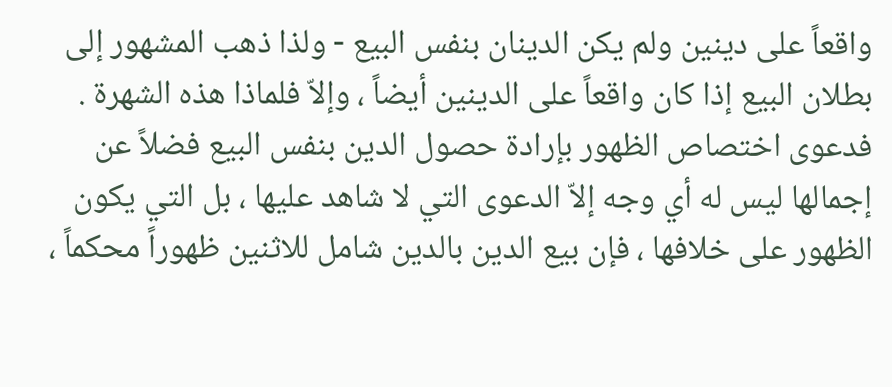واقعاً على دينين ولم يكن الدينان بنفس البيع - ولذا ذهب المشهور إلى بطلان البيع إذا كان واقعاً على الدينين أيضاً ، وإلاّ فلماذا هذه الشهرة . فدعوى اختصاص الظهور بإرادة حصول الدين بنفس البيع فضلاً عن إجمالها ليس له أي وجه إلاّ الدعوى التي لا شاهد عليها ، بل التي يكون الظهور على خلافها ، فإن بيع الدين بالدين شامل للاثنين ظهوراً محكماً ،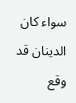سواء كان الدينان قد وقع